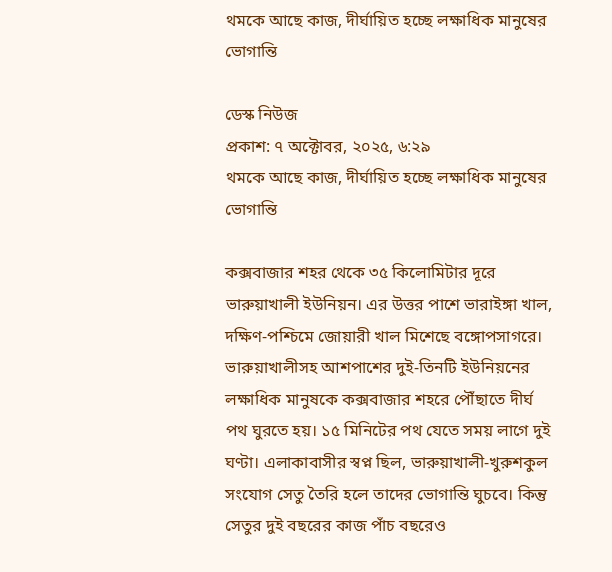থমকে আছে কাজ, দীর্ঘায়িত হচ্ছে লক্ষাধিক মানুষের ভোগান্তি

ডেস্ক নিউজ
প্রকাশ: ৭ অক্টোবর, ২০২৫, ৬:২৯
থমকে আছে কাজ, দীর্ঘায়িত হচ্ছে লক্ষাধিক মানুষের ভোগান্তি

কক্সবাজার শহর থেকে ৩৫ কিলোমিটার দূরে ভারুয়াখালী ইউনিয়ন। এর উত্তর পাশে ভারাইঙ্গা খাল, দক্ষিণ-পশ্চিমে জোয়ারী খাল মিশেছে বঙ্গোপসাগরে। ভারুয়াখালীসহ আশপাশের দুই-তিনটি ইউনিয়নের লক্ষাধিক মানুষকে কক্সবাজার শহরে পৌঁছাতে দীর্ঘ পথ ঘুরতে হয়। ১৫ মিনিটের পথ যেতে সময় লাগে দুই ঘণ্টা। এলাকাবাসীর স্বপ্ন ছিল, ভারুয়াখালী-খুরুশকুল সংযোগ সেতু তৈরি হলে তাদের ভোগান্তি ঘুচবে। কিন্তু সেতুর দুই বছরের কাজ পাঁচ বছরেও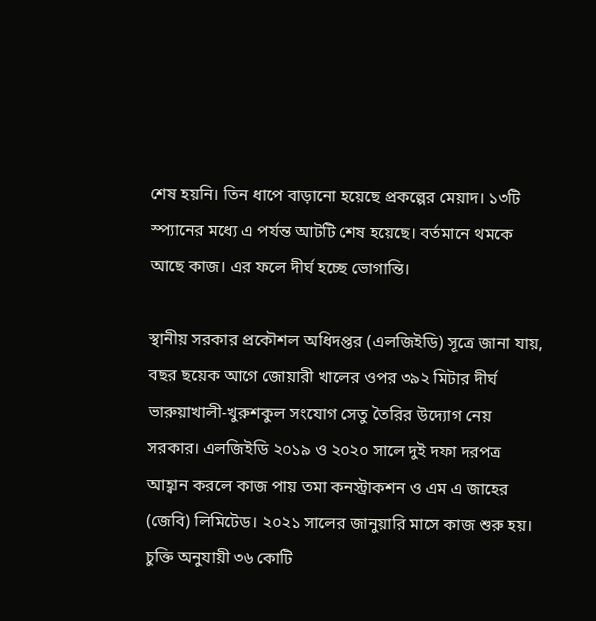শেষ হয়নি। তিন ধাপে বাড়ানো হয়েছে প্রকল্পের মেয়াদ। ১৩টি স্প্যানের মধ্যে এ পর্যন্ত আটটি শেষ হয়েছে। বর্তমানে থমকে আছে কাজ। এর ফলে দীর্ঘ হচ্ছে ভোগান্তি।

স্থানীয় সরকার প্রকৌশল অধিদপ্তর (এলজিইডি) সূত্রে জানা যায়, বছর ছয়েক আগে জোয়ারী খালের ওপর ৩৯২ মিটার দীর্ঘ ভারুয়াখালী-খুরুশকুল সংযোগ সেতু তৈরির উদ্যোগ নেয় সরকার। এলজিইডি ২০১৯ ও ২০২০ সালে দুই দফা দরপত্র আহ্বান করলে কাজ পায় তমা কনস্ট্রাকশন ও এম এ জাহের (জেবি) লিমিটেড। ২০২১ সালের জানুয়ারি মাসে কাজ শুরু হয়। চুক্তি অনুযায়ী ৩৬ কোটি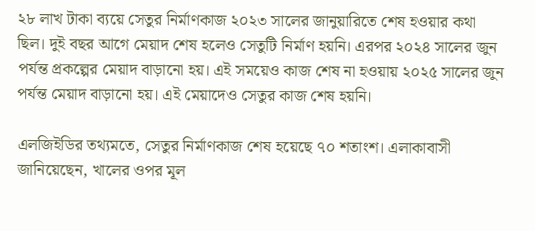২৮ লাখ টাকা ব্যয়ে সেতুর নির্মাণকাজ ২০২৩ সালের জানুয়ারিতে শেষ হওয়ার কথা ছিল। দুই বছর আগে মেয়াদ শেষ হলেও সেতুটি নির্মাণ হয়নি। এরপর ২০২৪ সালের জুন পর্যন্ত প্রকল্পের মেয়াদ বাড়ানো হয়। এই সময়েও কাজ শেষ না হওয়ায় ২০২৫ সালের জুন পর্যন্ত মেয়াদ বাড়ানো হয়। এই মেয়াদেও সেতুর কাজ শেষ হয়নি।

এলজিইডির তথ্যমতে, সেতুর নির্মাণকাজ শেষ হয়েছে ৭০ শতাংশ। এলাকাবাসী জানিয়েছেন, খালের ওপর মূল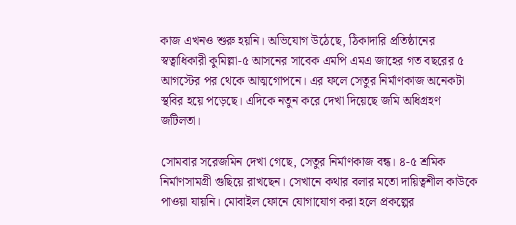কাজ এখনও শুরু হয়নি। অভিযোগ উঠেছে, ঠিকাদারি প্রতিষ্ঠানের স্বত্বাধিকারী কুমিল্লা-৫ আসনের সাবেক এমপি এমএ জাহের গত বছরের ৫ আগস্টের পর থেকে আত্মগোপনে। এর ফলে সেতুর নির্মাণকাজ অনেকটা স্থবির হয়ে পড়েছে। এদিকে নতুন করে দেখা দিয়েছে জমি অধিগ্রহণ জটিলতা।

সোমবার সরেজমিন দেখা গেছে, সেতুর নির্মাণকাজ বন্ধ। ৪-৫ শ্রমিক নির্মাণসামগ্রী গুছিয়ে রাখছেন। সেখানে কথার বলার মতো দায়িত্বশীল কাউকে পাওয়া যায়নি। মোবাইল ফোনে যোগাযোগ করা হলে প্রকল্পের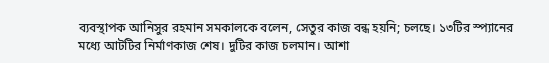ব্যবস্থাপক আনিসুর রহমান সমকালকে বলেন, সেতুর কাজ বন্ধ হয়নি; চলছে। ১৩টির স্প্যানের মধ্যে আটটির নির্মাণকাজ শেষ। দুটির কাজ চলমান। আশা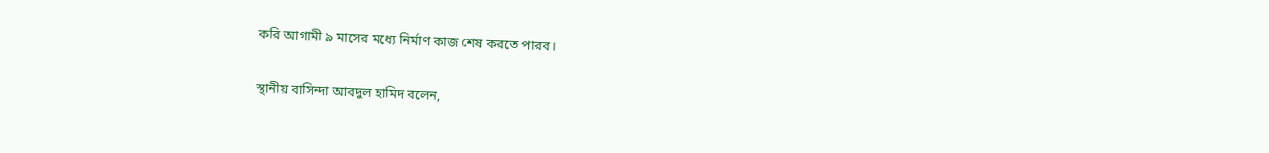করি আগামী ৯ মাসের মধ্যে নির্মাণ কাজ শেষ করতে পারব।

স্থানীয় বাসিন্দা আবদুল হামিদ বলেন,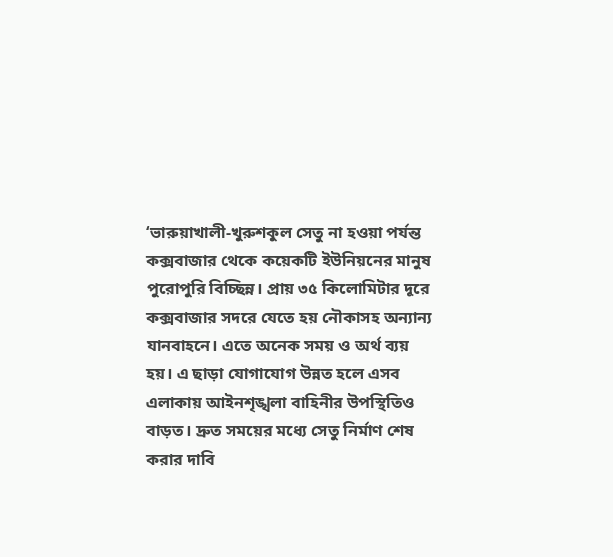‘ভারুয়াখালী-খুরুশকুল সেতু না হওয়া পর্যন্ত কক্সবাজার থেকে কয়েকটি ইউনিয়নের মানুষ পুরোপুরি বিচ্ছিন্ন। প্রায় ৩৫ কিলোমিটার দূরে কক্সবাজার সদরে যেতে হয় নৌকাসহ অন্যান্য যানবাহনে। এতে অনেক সময় ও অর্থ ব্যয় হয়। এ ছাড়া যোগাযোগ উন্নত হলে এসব এলাকায় আইনশৃঙ্খলা বাহিনীর উপস্থিতিও বাড়ত। দ্রুত সময়ের মধ্যে সেতু নির্মাণ শেষ করার দাবি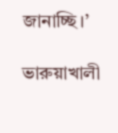জানাচ্ছি।’

ভারুয়াখালী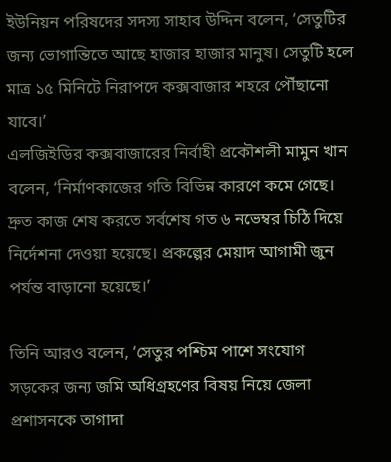ইউনিয়ন পরিষদের সদস্য সাহাব উদ্দিন বলেন, ‘সেতুটির জন্য ভোগান্তিতে আছে হাজার হাজার মানুষ। সেতুটি হলে মাত্র ১৫ মিনিটে নিরাপদে কক্সবাজার শহরে পৌঁছানো যাবে।’
এলজিইডির কক্সবাজারের নির্বাহী প্রকৌশলী মামুন খান বলেন, ‘নির্মাণকাজের গতি বিভিন্ন কারণে কমে গেছে। দ্রুত কাজ শেষ করতে সর্বশেষ গত ৬ নভেম্বর চিঠি দিয়ে নির্দেশনা দেওয়া হয়েছে। প্রকল্পের মেয়াদ আগামী জুন পর্যন্ত বাড়ানো হয়েছে।’

তিনি আরও বলেন, ‘সেতুর পশ্চিম পাশে সংযোগ সড়কের জন্য জমি অধিগ্রহণের বিষয় নিয়ে জেলা প্রশাসনকে তাগাদা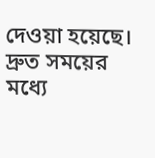দেওয়া হয়েছে। দ্রুত সময়ের মধ্যে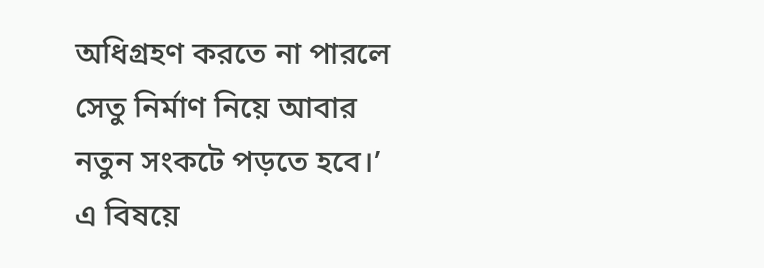অধিগ্রহণ করতে না পারলে সেতু নির্মাণ নিয়ে আবার নতুন সংকটে পড়তে হবে।’
এ বিষয়ে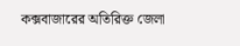কক্সবাজারের অতিরিক্ত জেলা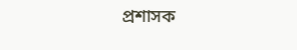প্রশাসক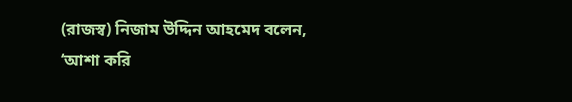(রাজস্ব) নিজাম উদ্দিন আহমেদ বলেন, ‘আশা করি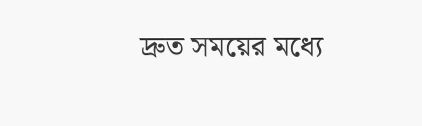দ্রুত সময়ের মধ্যে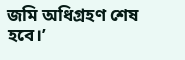জমি অধিগ্রহণ শেষ হবে।’